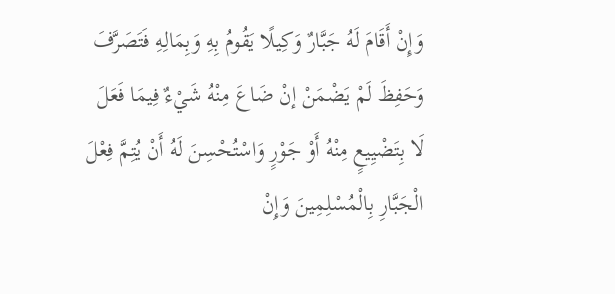وَإِنْ أَقَامَ لَهُ جَبَّارٌ وَكِيلًا يَقُومُ بِهِ وَبِمَالِهِ فَتَصَرَّفَ وَحَفِظَ لَمْ يَضْمَنْ إنْ ضَاعَ مِنْهُ شَيْءٌ فِيمَا فَعَلَ لَا بِتَضْيِيعٍ مِنْهُ أَوْ جَوْرٍ وَاسْتُحْسِنَ لَهُ أَنْ يُتِمَّ فِعْلَ الْجَبَّارِ بِالْمُسْلِمِينَ وَإِنْ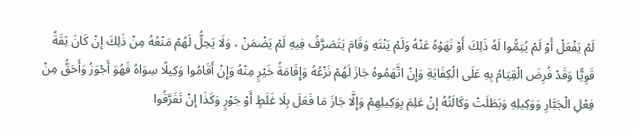لَمْ يَفْعَلْ أَوْ لَمْ يُتِمُّوا لَهُ ذَلِكَ أَوْ نَهَوْهُ عَنْهُ وَلَمْ يَنْتَهِ وَقَامَ يَتَصَرَّفُ فِيهِ لَمْ يَضْمَنْ ، وَلَا يَحِلُّ لَهُمْ مَنْعُهُ مِنْ ذَلِكَ إنْ كَانَ ثِقَةً قَوِيًّا وَقَدْ فُرِضَ الْقِيَامُ بِهِ عَلَى الْكِفَايَةِ وَإِنْ اتَّهَمُوهُ جَازَ لَهُمْ نَزْعُهُ وَإِقَامَةُ خَيْرٍ مِنْهُ وَإِنْ أَقَامُوا وَكِيلًا سِوَاهُ فَهُوَ أَجْوَزُ وَأَحَقُّ مِنْ فِعْلِ الْجَبَّارِ وَوَكِيلِهِ وَبَطَلَتْ وَكَالَتُهُ إنْ عَلِمَ بِوَكِيلِهِمْ وَإِلَّا جَازَ مَا فَعَلَ بِلَا غَلَطٍ أَوْ جَوْرٍ وَكَذَا إنْ تَفَرَّقُوا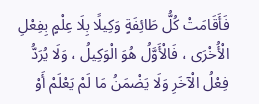فَأَقَامَتْ كُلُّ طَائِفَةٍ وَكِيلًا بِلَا عِلْمٍ بِفِعْلِ الْأُخْرَى ، فَالْأَوَّلُ هُوَ الْوَكِيلُ ، وَلَا يُرَدُّ فِعْلُ الْآخَرِ وَلَا يَضْمَنُ مَا لَمْ يَعْلَمْ أَوْ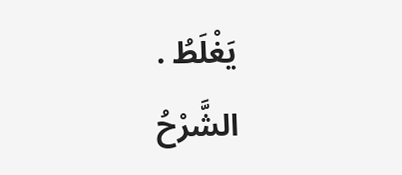يَغْلَطُ .
الشَّرْحُ